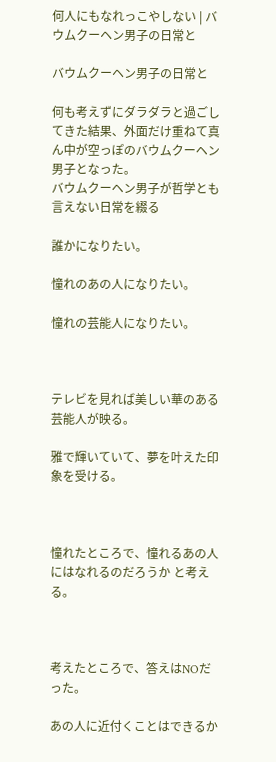何人にもなれっこやしない | バウムクーヘン男子の日常と

バウムクーヘン男子の日常と

何も考えずにダラダラと過ごしてきた結果、外面だけ重ねて真ん中が空っぽのバウムクーヘン男子となった。
バウムクーヘン男子が哲学とも言えない日常を綴る

誰かになりたい。

憧れのあの人になりたい。

憧れの芸能人になりたい。



テレビを見れば美しい華のある芸能人が映る。

雅で輝いていて、夢を叶えた印象を受ける。



憧れたところで、憧れるあの人にはなれるのだろうか と考える。



考えたところで、答えはNOだった。

あの人に近付くことはできるか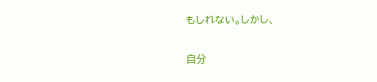もしれない。しかし、

自分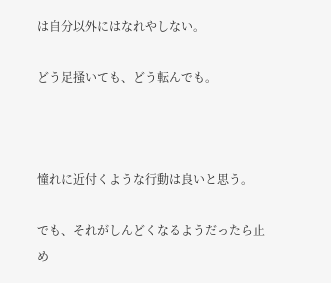は自分以外にはなれやしない。

どう足掻いても、どう転んでも。



憧れに近付くような行動は良いと思う。

でも、それがしんどくなるようだったら止め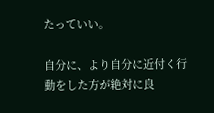たっていい。

自分に、より自分に近付く行動をした方が絶対に良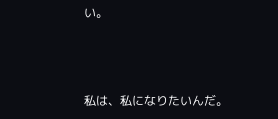い。



私は、私になりたいんだ。